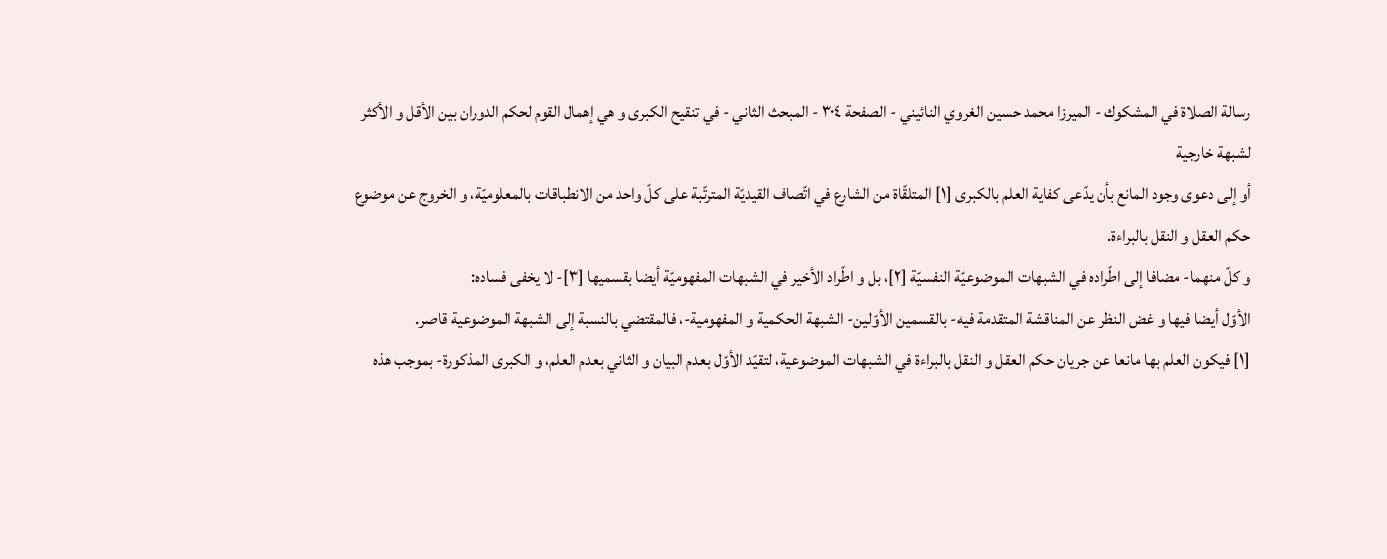رسالة الصلاة في المشكوك - الميرزا محمد حسين الغروي النائيني - الصفحة ٣٠٤ - المبحث الثاني - في تنقيح الكبرى و هي إهمال القوم لحكم الدوران بين الأقل و الأكثر لشبهة خارجية
أو إلى دعوى وجود المانع بأن يدّعى كفاية العلم بالكبرى [١] المتلقّاة من الشارع في اتّصاف القيديّة المترتّبة على كلّ واحد من الانطباقات بالمعلوميّة، و الخروج عن موضوع حكم العقل و النقل بالبراءة.
و كلّ منهما- مضافا إلى اطّراده في الشبهات الموضوعيّة النفسيّة [٢]، بل و اطّراد الأخير في الشبهات المفهوميّة أيضا بقسميها [٣]- لا يخفى فساده:
الأوّل أيضا فيها و غض النظر عن المناقشة المتقدمة فيه- بالقسمين الأوّلين- الشبهة الحكمية و المفهومية-، فالمقتضي بالنسبة إلى الشبهة الموضوعية قاصر.
[١] فيكون العلم بها مانعا عن جريان حكم العقل و النقل بالبراءة في الشبهات الموضوعية، لتقيّد الأوّل بعدم البيان و الثاني بعدم العلم، و الكبرى المذكورة- بموجب هذه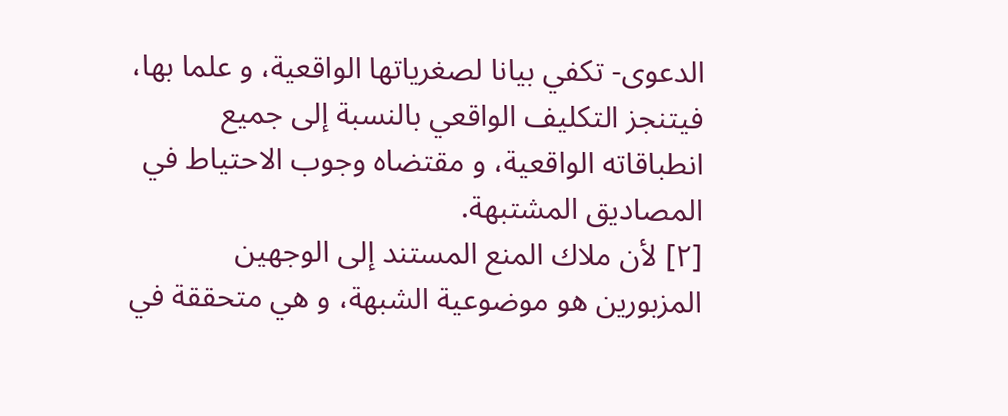الدعوى- تكفي بيانا لصغرياتها الواقعية، و علما بها، فيتنجز التكليف الواقعي بالنسبة إلى جميع انطباقاته الواقعية، و مقتضاه وجوب الاحتياط في المصاديق المشتبهة.
[٢] لأن ملاك المنع المستند إلى الوجهين المزبورين هو موضوعية الشبهة، و هي متحققة في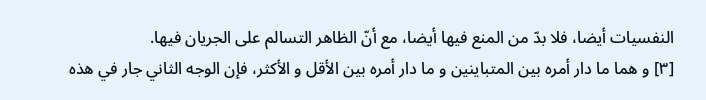النفسيات أيضا، فلا بدّ من المنع فيها أيضا، مع أنّ الظاهر التسالم على الجريان فيها.
[٣] و هما ما دار أمره بين المتباينين و ما دار أمره بين الأقل و الأكثر، فإن الوجه الثاني جار في هذه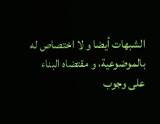الشبهات أيضا و لا اختصاص له بالموضوعية، و مقتضاه البناء على وجوب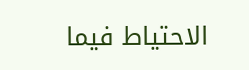الاحتياط فيما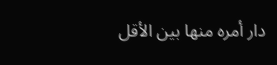دار أمره منها بين الأقل